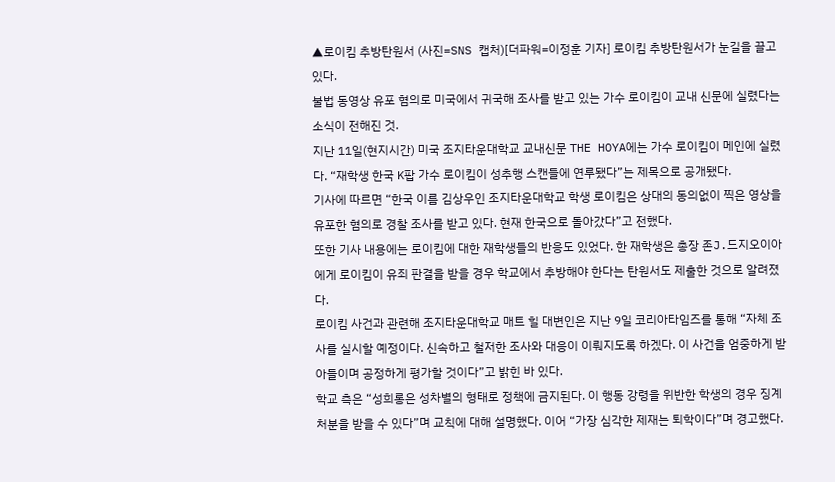▲로이킴 추방탄원서 (사진=SNS 캡처)[더파워=이정훈 기자] 로이킴 추방탄원서가 눈길을 끌고 있다.
불법 동영상 유포 혐의로 미국에서 귀국해 조사를 받고 있는 가수 로이킴이 교내 신문에 실렸다는 소식이 전해진 것.
지난 11일(현지시간) 미국 조지타운대학교 교내신문 THE HOYA에는 가수 로이킴이 메인에 실렸다. “재학생 한국 K팝 가수 로이킴이 성추행 스캔들에 연루됐다”는 제목으로 공개됐다.
기사에 따르면 “한국 이름 김상우인 조지타운대학교 학생 로이킴은 상대의 동의없이 찍은 영상을 유포한 혐의로 경찰 조사를 받고 있다. 현재 한국으로 돌아갔다”고 전했다.
또한 기사 내용에는 로이킴에 대한 재학생들의 반응도 있었다. 한 재학생은 총장 존J.드지오이아에게 로이킴이 유죄 판결을 받을 경우 학교에서 추방해야 한다는 탄원서도 제출한 것으로 알려졌다.
로이킴 사건과 관련해 조지타운대학교 매트 힐 대변인은 지난 9일 코리아타임즈를 통해 “자체 조사를 실시할 예정이다. 신속하고 철저한 조사와 대응이 이뤄지도록 하겠다. 이 사건을 엄중하게 받아들이며 공정하게 평가할 것이다”고 밝힌 바 있다.
학교 측은 “성희롱은 성차별의 형태로 정책에 금지된다. 이 행동 강령을 위반한 학생의 경우 징계 처분을 받을 수 있다”며 교칙에 대해 설명했다. 이어 “가장 심각한 제재는 퇴학이다”며 경고했다.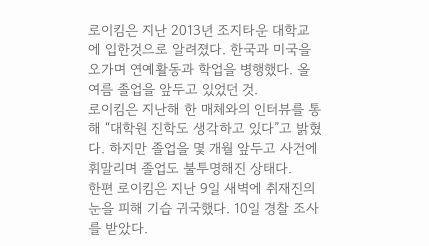로이킴은 지난 2013년 조지타운 대학교에 입한것으로 알려졌다. 한국과 미국을 오가며 연예활동과 학업을 병행했다. 올 여름 졸업을 앞두고 있었던 것.
로이킴은 지난해 한 매체와의 인터뷰를 통해 “대학원 진학도 생각하고 있다”고 밝혔다. 하지만 졸업을 몇 개월 앞두고 사건에 휘말리며 졸업도 불투명해진 상태다.
한편 로이킴은 지난 9일 새벽에 취재진의 눈을 피해 기습 귀국했다. 10일 경찰 조사를 받았다.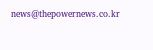news@thepowernews.co.kr